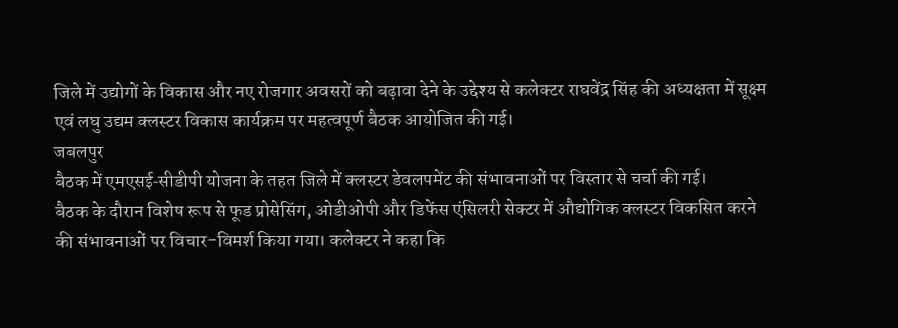जिले में उद्योगों के विकास और नए रोजगार अवसरों को बढ़ावा देने के उद्देश्य से कलेक्टर राघवेंद्र सिंह की अध्यक्षता में सूक्ष्म एवं लघु उद्यम क्लस्टर विकास कार्यक्रम पर महत्वपूर्ण बैठक आयोजित की गई।
जबलपुर
बैठक में एमएसई‑सीडीपी योजना के तहत जिले में क्लस्टर डेवलपमेंट की संभावनाओं पर विस्तार से चर्चा की गई।
बैठक के दौरान विशेष रूप से फूड प्रोसेसिंग, ओडीओपी और डिफेंस एंसिलरी सेक्टर में औद्योगिक क्लस्टर विकसित करने की संभावनाओं पर विचार-विमर्श किया गया। कलेक्टर ने कहा कि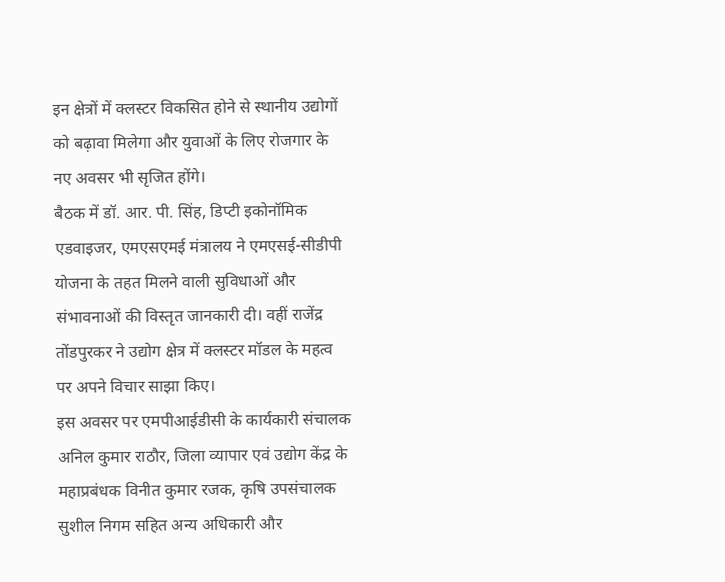इन क्षेत्रों में क्लस्टर विकसित होने से स्थानीय उद्योगों को बढ़ावा मिलेगा और युवाओं के लिए रोजगार के नए अवसर भी सृजित होंगे।
बैठक में डॉ. आर. पी. सिंह, डिप्टी इकोनॉमिक एडवाइजर, एमएसएमई मंत्रालय ने एमएसई-सीडीपी योजना के तहत मिलने वाली सुविधाओं और संभावनाओं की विस्तृत जानकारी दी। वहीं राजेंद्र तोंडपुरकर ने उद्योग क्षेत्र में क्लस्टर मॉडल के महत्व पर अपने विचार साझा किए।
इस अवसर पर एमपीआईडीसी के कार्यकारी संचालक अनिल कुमार राठौर, जिला व्यापार एवं उद्योग केंद्र के महाप्रबंधक विनीत कुमार रजक, कृषि उपसंचालक सुशील निगम सहित अन्य अधिकारी और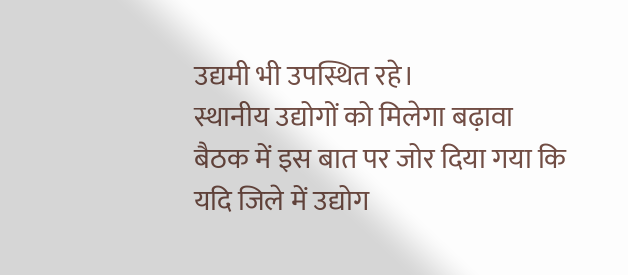उद्यमी भी उपस्थित रहे।
स्थानीय उद्योगों को मिलेगा बढ़ावा
बैठक में इस बात पर जोर दिया गया कि यदि जिले में उद्योग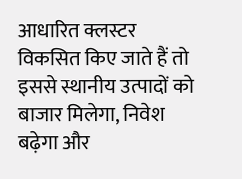आधारित क्लस्टर विकसित किए जाते हैं तो इससे स्थानीय उत्पादों को बाजार मिलेगा, निवेश बढ़ेगा और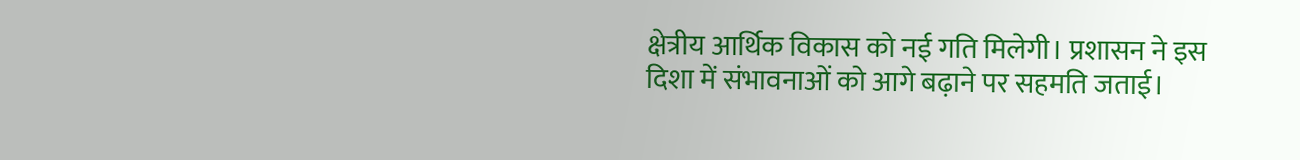क्षेत्रीय आर्थिक विकास को नई गति मिलेगी। प्रशासन ने इस दिशा में संभावनाओं को आगे बढ़ाने पर सहमति जताई।